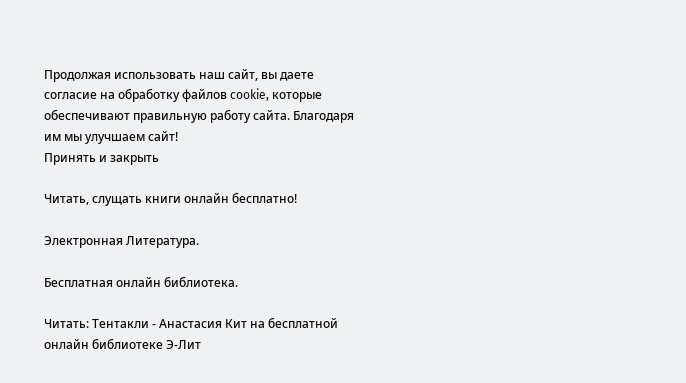Продолжая использовать наш сайт, вы даете согласие на обработку файлов cookie, которые обеспечивают правильную работу сайта. Благодаря им мы улучшаем сайт!
Принять и закрыть

Читать, слущать книги онлайн бесплатно!

Электронная Литература.

Бесплатная онлайн библиотека.

Читать: Тентакли - Анастасия Кит на бесплатной онлайн библиотеке Э-Лит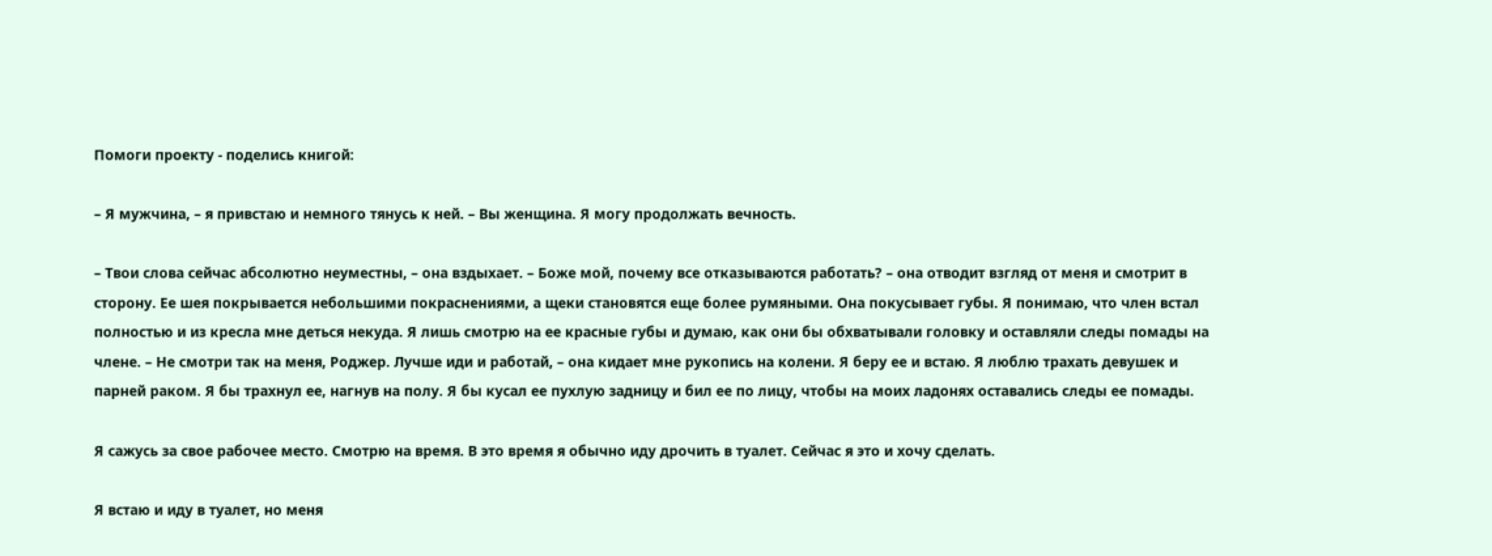Помоги проекту - поделись книгой:

– Я мужчина, – я привстаю и немного тянусь к ней. – Вы женщина. Я могу продолжать вечность.

– Твои слова сейчас абсолютно неуместны, – она вздыхает. – Боже мой, почему все отказываются работать? – она отводит взгляд от меня и смотрит в сторону. Ее шея покрывается небольшими покраснениями, а щеки становятся еще более румяными. Она покусывает губы. Я понимаю, что член встал полностью и из кресла мне деться некуда. Я лишь смотрю на ее красные губы и думаю, как они бы обхватывали головку и оставляли следы помады на члене. – Не смотри так на меня, Роджер. Лучше иди и работай, – она кидает мне рукопись на колени. Я беру ее и встаю. Я люблю трахать девушек и парней раком. Я бы трахнул ее, нагнув на полу. Я бы кусал ее пухлую задницу и бил ее по лицу, чтобы на моих ладонях оставались следы ее помады.

Я сажусь за свое рабочее место. Смотрю на время. В это время я обычно иду дрочить в туалет. Сейчас я это и хочу сделать.

Я встаю и иду в туалет, но меня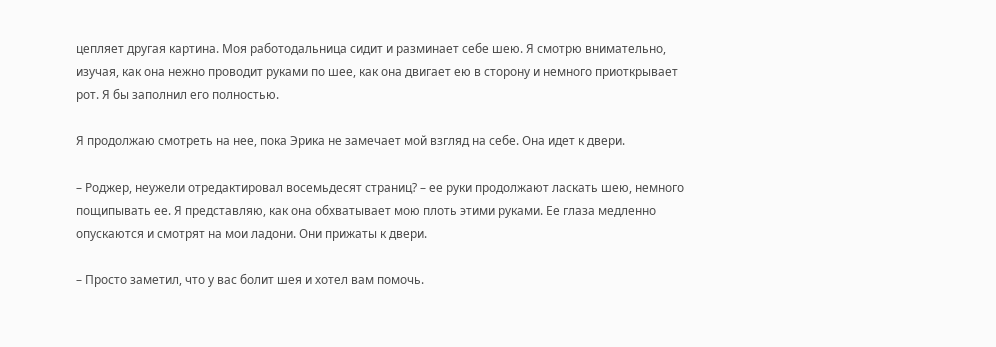цепляет другая картина. Моя работодальница сидит и разминает себе шею. Я смотрю внимательно, изучая, как она нежно проводит руками по шее, как она двигает ею в сторону и немного приоткрывает рот. Я бы заполнил его полностью.

Я продолжаю смотреть на нее, пока Эрика не замечает мой взгляд на себе. Она идет к двери.

– Роджер, неужели отредактировал восемьдесят страниц? – ее руки продолжают ласкать шею, немного пощипывать ее. Я представляю, как она обхватывает мою плоть этими руками. Ее глаза медленно опускаются и смотрят на мои ладони. Они прижаты к двери.

– Просто заметил, что у вас болит шея и хотел вам помочь.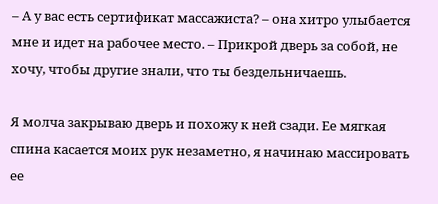– А у вас есть сертификат массажиста? – она хитро улыбается мне и идет на рабочее место. – Прикрой дверь за собой, не хочу, чтобы другие знали, что ты бездельничаешь.

Я молча закрываю дверь и похожу к ней сзади. Ее мягкая спина касается моих рук незаметно, я начинаю массировать ее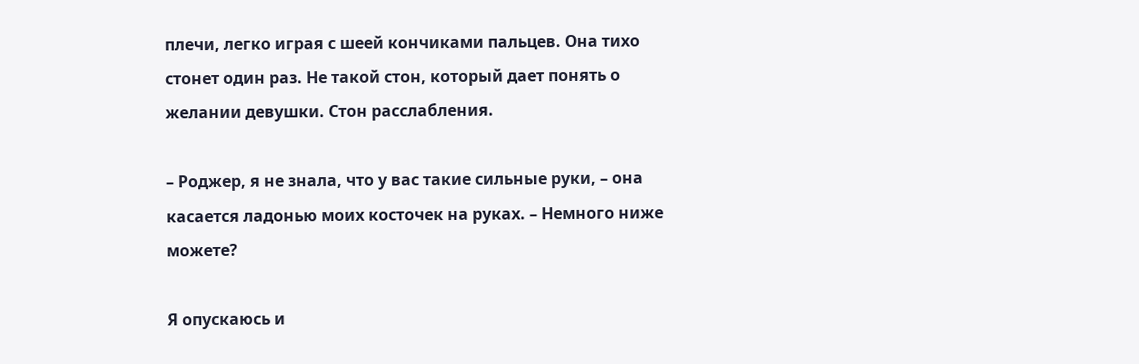плечи, легко играя с шеей кончиками пальцев. Она тихо стонет один раз. Не такой стон, который дает понять о желании девушки. Стон расслабления.

– Роджер, я не знала, что у вас такие сильные руки, – она касается ладонью моих косточек на руках. – Немного ниже можете?

Я опускаюсь и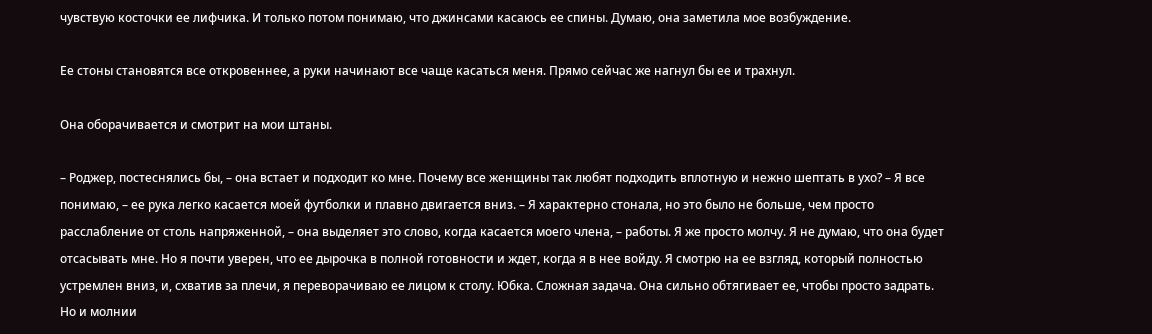чувствую косточки ее лифчика. И только потом понимаю, что джинсами касаюсь ее спины. Думаю, она заметила мое возбуждение.

Ее стоны становятся все откровеннее, а руки начинают все чаще касаться меня. Прямо сейчас же нагнул бы ее и трахнул.

Она оборачивается и смотрит на мои штаны.

– Роджер, постеснялись бы, – она встает и подходит ко мне. Почему все женщины так любят подходить вплотную и нежно шептать в ухо? – Я все понимаю, – ее рука легко касается моей футболки и плавно двигается вниз. – Я характерно стонала, но это было не больше, чем просто расслабление от столь напряженной, – она выделяет это слово, когда касается моего члена, – работы. Я же просто молчу. Я не думаю, что она будет отсасывать мне. Но я почти уверен, что ее дырочка в полной готовности и ждет, когда я в нее войду. Я смотрю на ее взгляд, который полностью устремлен вниз, и, схватив за плечи, я переворачиваю ее лицом к столу. Юбка. Сложная задача. Она сильно обтягивает ее, чтобы просто задрать. Но и молнии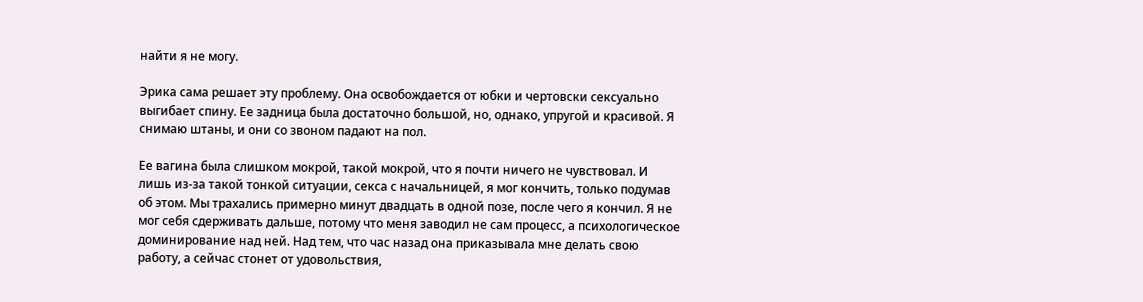найти я не могу.

Эрика сама решает эту проблему. Она освобождается от юбки и чертовски сексуально выгибает спину. Ее задница была достаточно большой, но, однако, упругой и красивой. Я снимаю штаны, и они со звоном падают на пол.

Ее вагина была слишком мокрой, такой мокрой, что я почти ничего не чувствовал. И лишь из-за такой тонкой ситуации, секса с начальницей, я мог кончить, только подумав об этом. Мы трахались примерно минут двадцать в одной позе, после чего я кончил. Я не мог себя сдерживать дальше, потому что меня заводил не сам процесс, а психологическое доминирование над ней. Над тем, что час назад она приказывала мне делать свою работу, а сейчас стонет от удовольствия,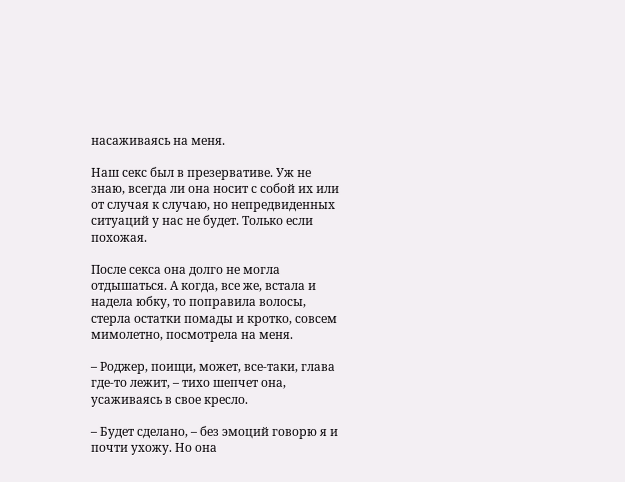насаживаясь на меня.

Наш секс был в презервативе. Уж не знаю, всегда ли она носит с собой их или от случая к случаю, но непредвиденных ситуаций у нас не будет. Только если похожая.

После секса она долго не могла отдышаться. А когда, все же, встала и надела юбку, то поправила волосы, стерла остатки помады и кротко, совсем мимолетно, посмотрела на меня.

– Роджер, поищи, может, все-таки, глава где-то лежит, – тихо шепчет она, усаживаясь в свое кресло.

– Будет сделано, – без эмоций говорю я и почти ухожу. Но она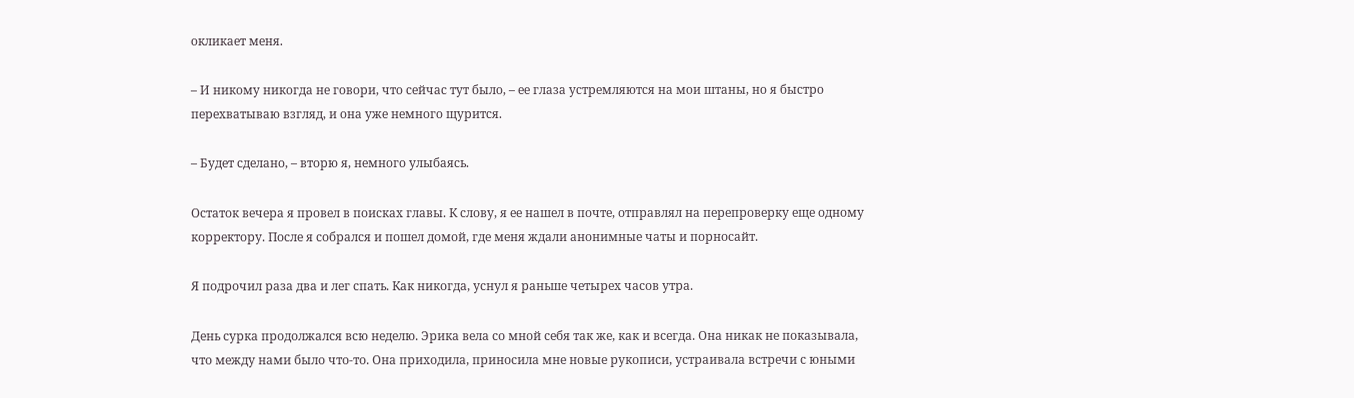окликает меня.

– И никому никогда не говори, что сейчас тут было, – ее глаза устремляются на мои штаны, но я быстро перехватываю взгляд, и она уже немного щурится.

– Будет сделано, – вторю я, немного улыбаясь.

Остаток вечера я провел в поисках главы. К слову, я ее нашел в почте, отправлял на перепроверку еще одному корректору. После я собрался и пошел домой, где меня ждали анонимные чаты и порносайт.

Я подрочил раза два и лег спать. Как никогда, уснул я раньше четырех часов утра.

День сурка продолжался всю неделю. Эрика вела со мной себя так же, как и всегда. Она никак не показывала, что между нами было что-то. Она приходила, приносила мне новые рукописи, устраивала встречи с юными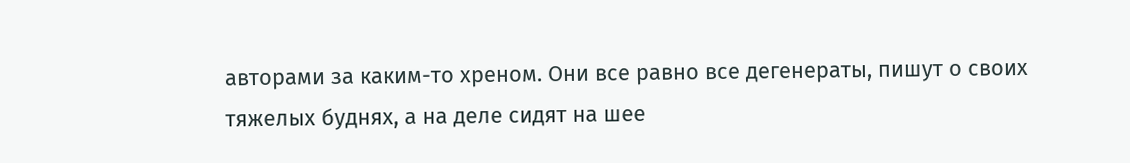авторами за каким-то хреном. Они все равно все дегенераты, пишут о своих тяжелых буднях, а на деле сидят на шее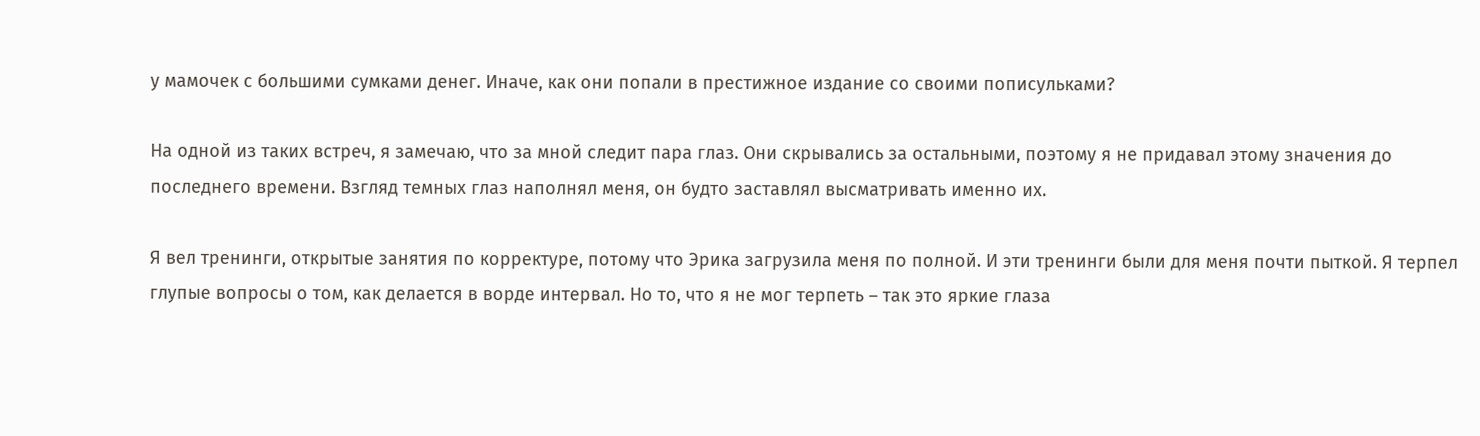у мамочек с большими сумками денег. Иначе, как они попали в престижное издание со своими пописульками?

На одной из таких встреч, я замечаю, что за мной следит пара глаз. Они скрывались за остальными, поэтому я не придавал этому значения до последнего времени. Взгляд темных глаз наполнял меня, он будто заставлял высматривать именно их.

Я вел тренинги, открытые занятия по корректуре, потому что Эрика загрузила меня по полной. И эти тренинги были для меня почти пыткой. Я терпел глупые вопросы о том, как делается в ворде интервал. Но то, что я не мог терпеть – так это яркие глаза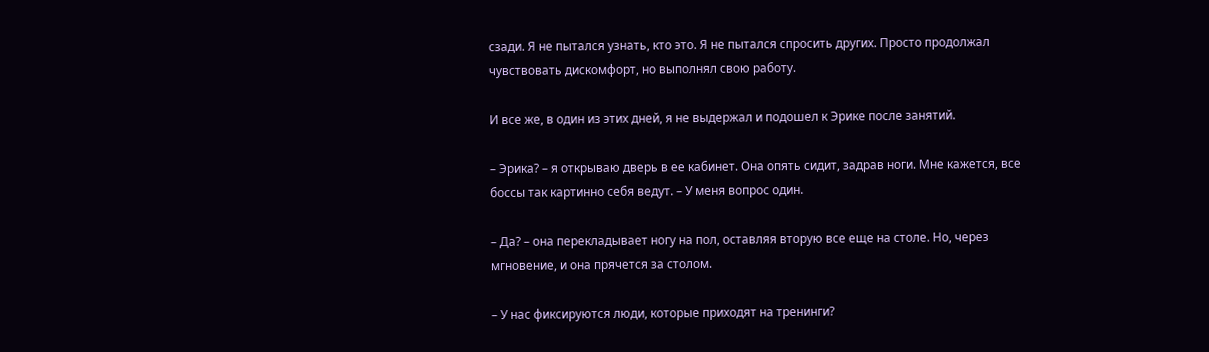сзади. Я не пытался узнать, кто это. Я не пытался спросить других. Просто продолжал чувствовать дискомфорт, но выполнял свою работу.

И все же, в один из этих дней, я не выдержал и подошел к Эрике после занятий.

– Эрика? – я открываю дверь в ее кабинет. Она опять сидит, задрав ноги. Мне кажется, все боссы так картинно себя ведут. – У меня вопрос один.

– Да? – она перекладывает ногу на пол, оставляя вторую все еще на столе. Но, через мгновение, и она прячется за столом.

– У нас фиксируются люди, которые приходят на тренинги?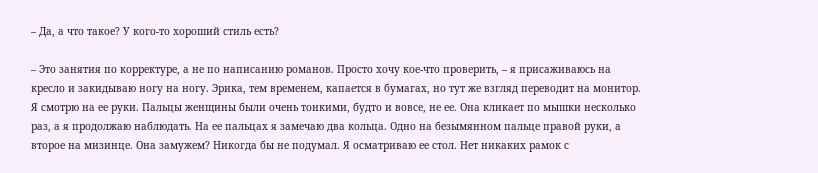– Да, а что такое? У кого-то хороший стиль есть?

– Это занятия по корректуре, а не по написанию романов. Просто хочу кое-что проверить, – я присаживаюсь на кресло и закидываю ногу на ногу. Эрика, тем временем, капается в бумагах, но тут же взгляд переводит на монитор. Я смотрю на ее руки. Пальцы женщины были очень тонкими, будто и вовсе, не ее. Она кликает по мышки несколько раз, а я продолжаю наблюдать. На ее пальцах я замечаю два кольца. Одно на безымянном пальце правой руки, а второе на мизинце. Она замужем? Никогда бы не подумал. Я осматриваю ее стол. Нет никаких рамок с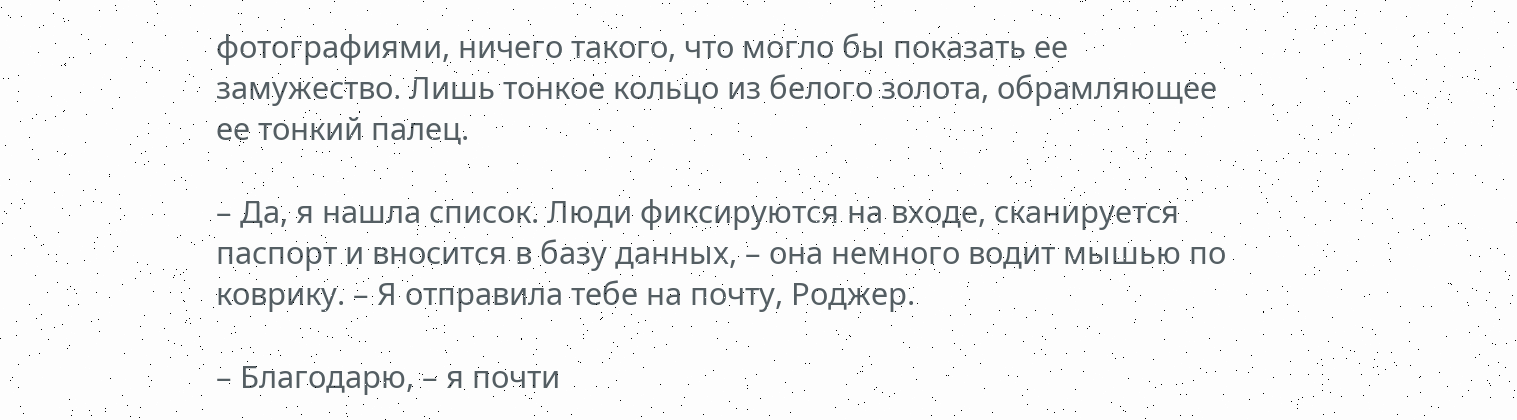фотографиями, ничего такого, что могло бы показать ее замужество. Лишь тонкое кольцо из белого золота, обрамляющее ее тонкий палец.

– Да, я нашла список. Люди фиксируются на входе, сканируется паспорт и вносится в базу данных, – она немного водит мышью по коврику. – Я отправила тебе на почту, Роджер.

– Благодарю, – я почти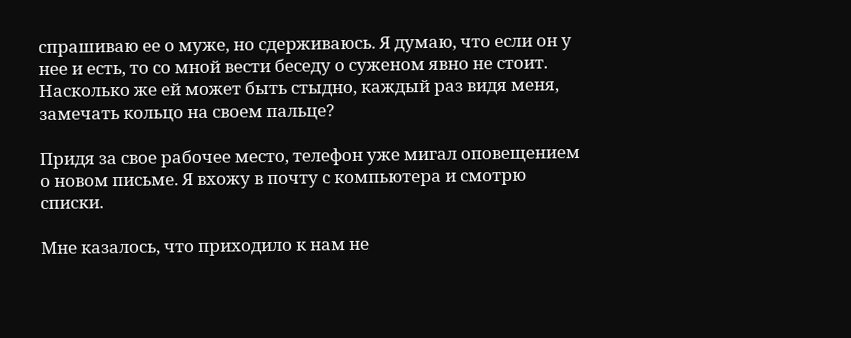спрашиваю ее о муже, но сдерживаюсь. Я думаю, что если он у нее и есть, то со мной вести беседу о суженом явно не стоит. Насколько же ей может быть стыдно, каждый раз видя меня, замечать кольцо на своем пальце?

Придя за свое рабочее место, телефон уже мигал оповещением о новом письме. Я вхожу в почту с компьютера и смотрю списки.

Мне казалось, что приходило к нам не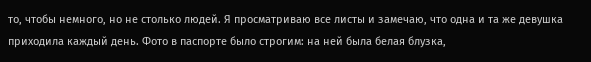то, чтобы немного, но не столько людей. Я просматриваю все листы и замечаю, что одна и та же девушка приходила каждый день. Фото в паспорте было строгим: на ней была белая блузка,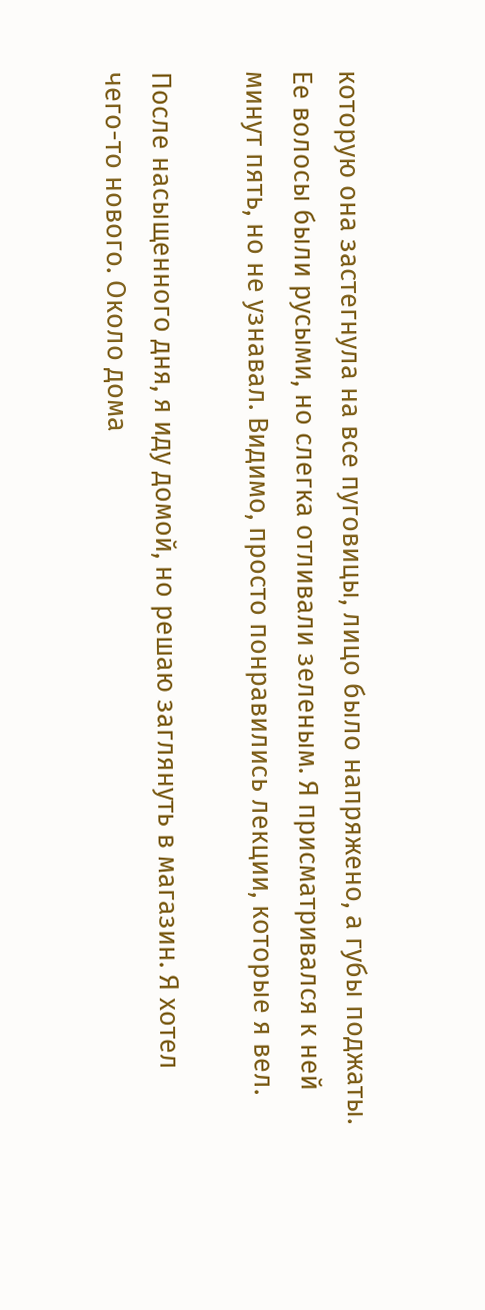которую она застегнула на все пуговицы, лицо было напряжено, а губы поджаты. Ее волосы были русыми, но слегка отливали зеленым. Я присматривался к ней минут пять, но не узнавал. Видимо, просто понравились лекции, которые я вел.

После насыщенного дня, я иду домой, но решаю заглянуть в магазин. Я хотел чего-то нового. Около дома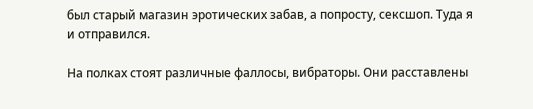был старый магазин эротических забав, а попросту, сексшоп. Туда я и отправился.

На полках стоят различные фаллосы, вибраторы. Они расставлены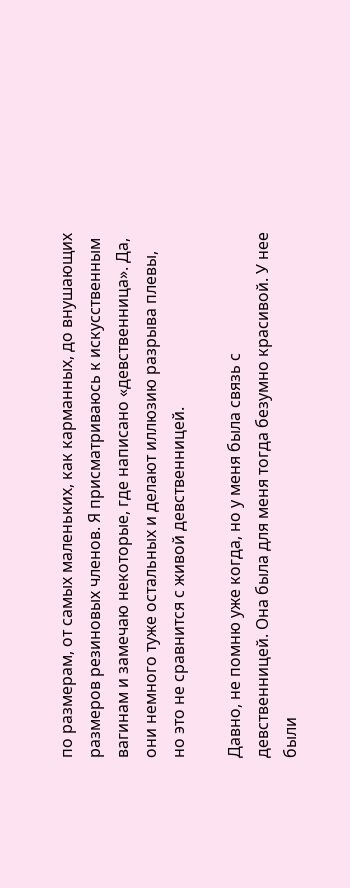по размерам, от самых маленьких, как карманных, до внушающих размеров резиновых членов. Я присматриваюсь к искусственным вагинам и замечаю некоторые, где написано «девственница». Да, они немного туже остальных и делают иллюзию разрыва плевы, но это не сравнится с живой девственницей.

Давно, не помню уже когда, но у меня была связь с девственницей. Она была для меня тогда безумно красивой. У нее были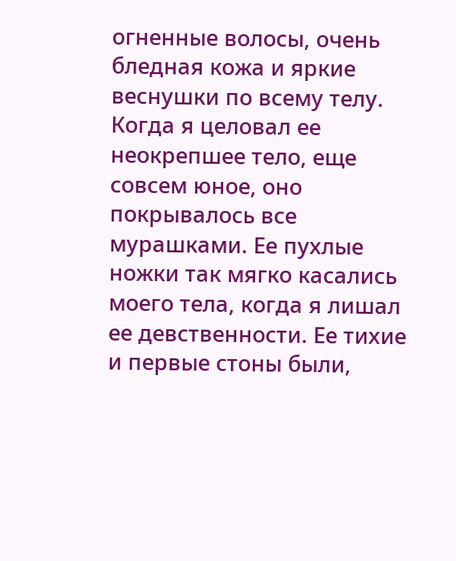огненные волосы, очень бледная кожа и яркие веснушки по всему телу. Когда я целовал ее неокрепшее тело, еще совсем юное, оно покрывалось все мурашками. Ее пухлые ножки так мягко касались моего тела, когда я лишал ее девственности. Ее тихие и первые стоны были,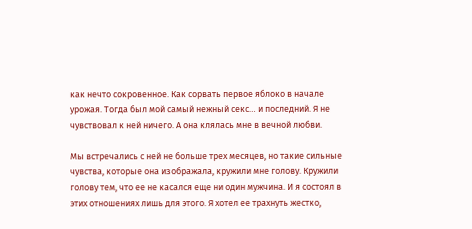как нечто сокровенное. Как сорвать первое яблоко в начале урожая. Тогда был мой самый нежный секс… и последний. Я не чувствовал к ней ничего. А она клялась мне в вечной любви.

Мы встречались с ней не больше трех месяцев, но такие сильные чувства, которые она изображала, кружили мне голову. Кружили голову тем, что ее не касался еще ни один мужчина. И я состоял в этих отношениях лишь для этого. Я хотел ее трахнуть жестко,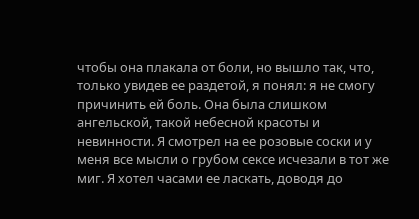чтобы она плакала от боли, но вышло так, что, только увидев ее раздетой, я понял: я не смогу причинить ей боль. Она была слишком ангельской, такой небесной красоты и невинности. Я смотрел на ее розовые соски и у меня все мысли о грубом сексе исчезали в тот же миг. Я хотел часами ее ласкать, доводя до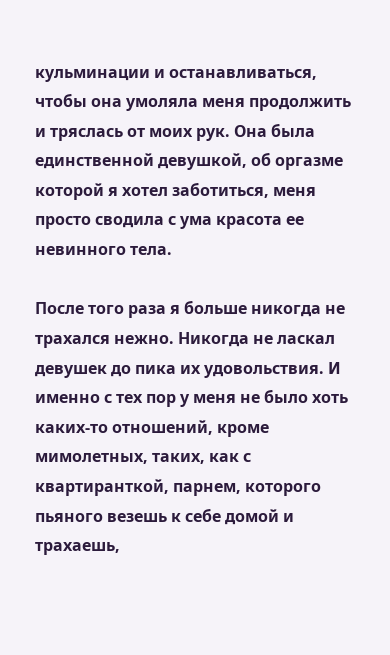кульминации и останавливаться, чтобы она умоляла меня продолжить и тряслась от моих рук. Она была единственной девушкой, об оргазме которой я хотел заботиться, меня просто сводила с ума красота ее невинного тела.

После того раза я больше никогда не трахался нежно. Никогда не ласкал девушек до пика их удовольствия. И именно с тех пор у меня не было хоть каких-то отношений, кроме мимолетных, таких, как с квартиранткой, парнем, которого пьяного везешь к себе домой и трахаешь,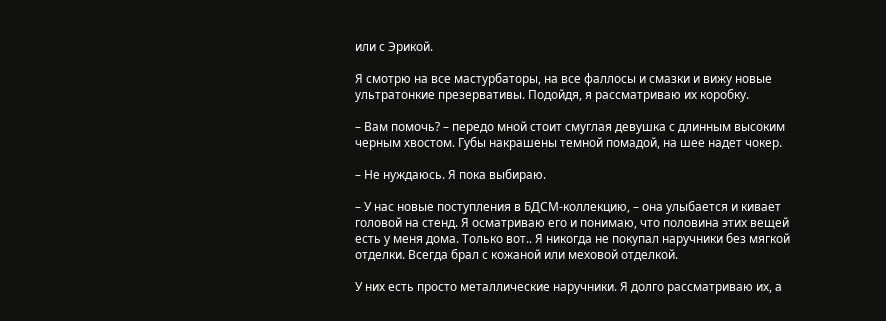или с Эрикой.

Я смотрю на все мастурбаторы, на все фаллосы и смазки и вижу новые ультратонкие презервативы. Подойдя, я рассматриваю их коробку.

– Вам помочь? – передо мной стоит смуглая девушка с длинным высоким черным хвостом. Губы накрашены темной помадой, на шее надет чокер.

– Не нуждаюсь. Я пока выбираю.

– У нас новые поступления в БДСМ-коллекцию, – она улыбается и кивает головой на стенд. Я осматриваю его и понимаю, что половина этих вещей есть у меня дома. Только вот.. Я никогда не покупал наручники без мягкой отделки. Всегда брал с кожаной или меховой отделкой.

У них есть просто металлические наручники. Я долго рассматриваю их, а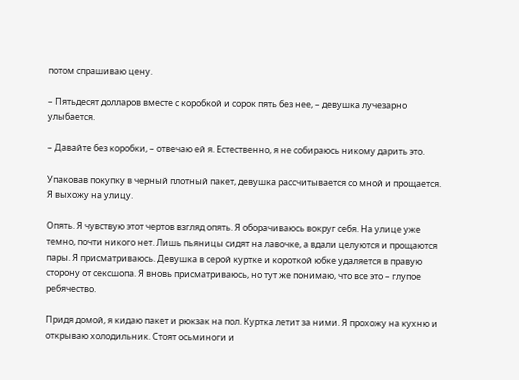потом спрашиваю цену.

– Пятьдесят долларов вместе с коробкой и сорок пять без нее, – девушка лучезарно улыбается.

– Давайте без коробки, – отвечаю ей я. Естественно, я не собираюсь никому дарить это.

Упаковав покупку в черный плотный пакет, девушка рассчитывается со мной и прощается. Я выхожу на улицу.

Опять. Я чувствую этот чертов взгляд опять. Я оборачиваюсь вокруг себя. На улице уже темно, почти никого нет. Лишь пьяницы сидят на лавочке, а вдали целуются и прощаются пары. Я присматриваюсь. Девушка в серой куртке и короткой юбке удаляется в правую сторону от сексшопа. Я вновь присматриваюсь, но тут же понимаю, что все это – глупое ребячество.

Придя домой, я кидаю пакет и рюкзак на пол. Куртка летит за ними. Я прохожу на кухню и открываю холодильник. Стоят осьминоги и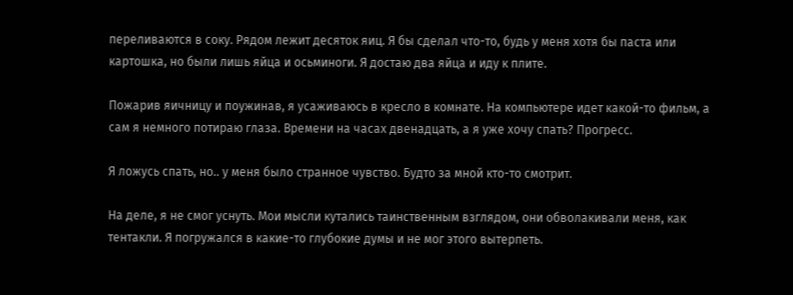переливаются в соку. Рядом лежит десяток яиц. Я бы сделал что-то, будь у меня хотя бы паста или картошка, но были лишь яйца и осьминоги. Я достаю два яйца и иду к плите.

Пожарив яичницу и поужинав, я усаживаюсь в кресло в комнате. На компьютере идет какой-то фильм, а сам я немного потираю глаза. Времени на часах двенадцать, а я уже хочу спать? Прогресс.

Я ложусь спать, но.. у меня было странное чувство. Будто за мной кто-то смотрит.

На деле, я не смог уснуть. Мои мысли кутались таинственным взглядом, они обволакивали меня, как тентакли. Я погружался в какие-то глубокие думы и не мог этого вытерпеть.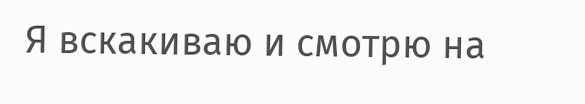Я вскакиваю и смотрю на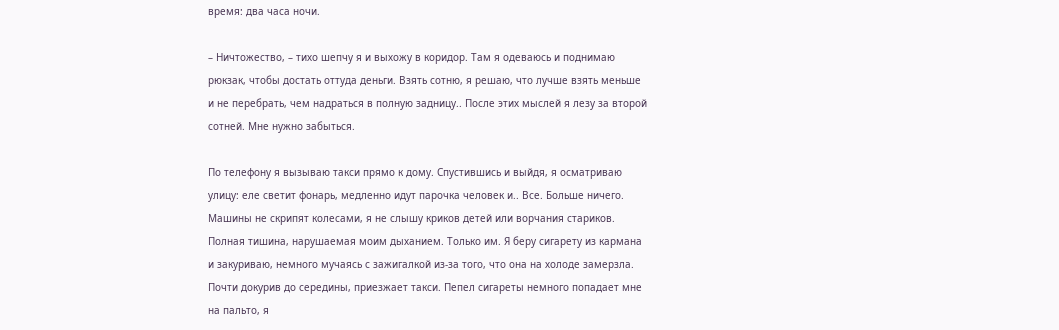время: два часа ночи.

– Ничтожество, – тихо шепчу я и выхожу в коридор. Там я одеваюсь и поднимаю рюкзак, чтобы достать оттуда деньги. Взять сотню, я решаю, что лучше взять меньше и не перебрать, чем надраться в полную задницу.. После этих мыслей я лезу за второй сотней. Мне нужно забыться.

По телефону я вызываю такси прямо к дому. Спустившись и выйдя, я осматриваю улицу: еле светит фонарь, медленно идут парочка человек и.. Все. Больше ничего. Машины не скрипят колесами, я не слышу криков детей или ворчания стариков. Полная тишина, нарушаемая моим дыханием. Только им. Я беру сигарету из кармана и закуриваю, немного мучаясь с зажигалкой из-за того, что она на холоде замерзла. Почти докурив до середины, приезжает такси. Пепел сигареты немного попадает мне на пальто, я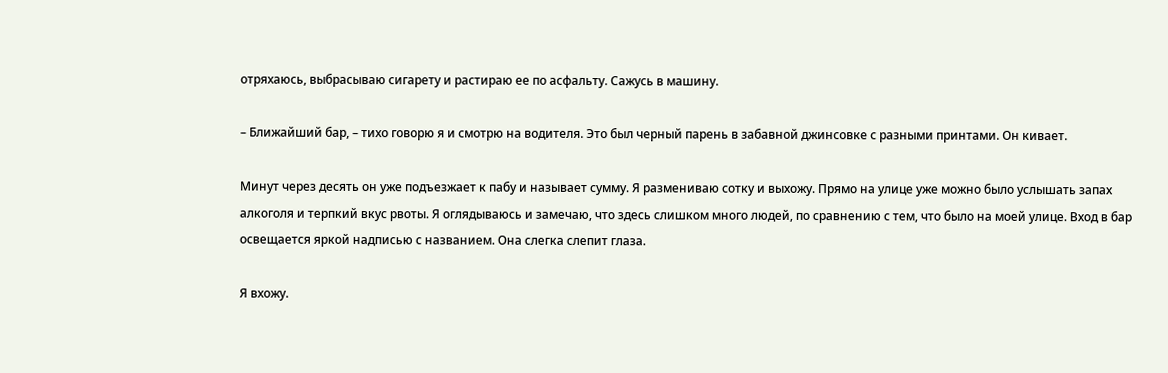отряхаюсь, выбрасываю сигарету и растираю ее по асфальту. Сажусь в машину.

– Ближайший бар, – тихо говорю я и смотрю на водителя. Это был черный парень в забавной джинсовке с разными принтами. Он кивает.

Минут через десять он уже подъезжает к пабу и называет сумму. Я размениваю сотку и выхожу. Прямо на улице уже можно было услышать запах алкоголя и терпкий вкус рвоты. Я оглядываюсь и замечаю, что здесь слишком много людей, по сравнению с тем, что было на моей улице. Вход в бар освещается яркой надписью с названием. Она слегка слепит глаза.

Я вхожу.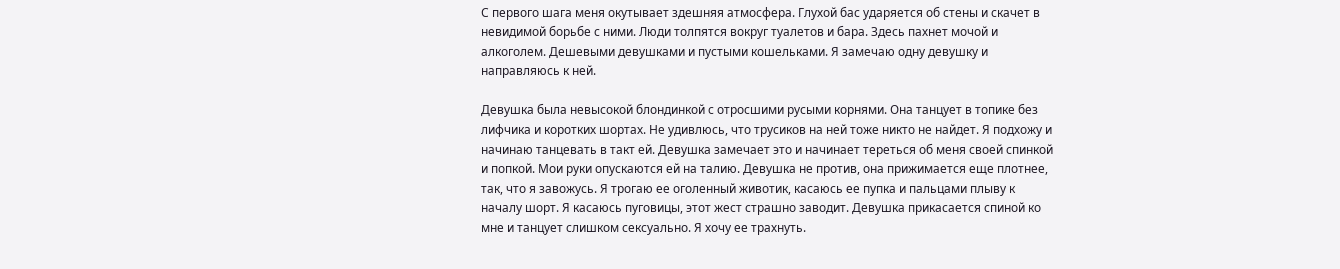С первого шага меня окутывает здешняя атмосфера. Глухой бас ударяется об стены и скачет в невидимой борьбе с ними. Люди толпятся вокруг туалетов и бара. Здесь пахнет мочой и алкоголем. Дешевыми девушками и пустыми кошельками. Я замечаю одну девушку и направляюсь к ней.

Девушка была невысокой блондинкой с отросшими русыми корнями. Она танцует в топике без лифчика и коротких шортах. Не удивлюсь, что трусиков на ней тоже никто не найдет. Я подхожу и начинаю танцевать в такт ей. Девушка замечает это и начинает тереться об меня своей спинкой и попкой. Мои руки опускаются ей на талию. Девушка не против, она прижимается еще плотнее, так, что я завожусь. Я трогаю ее оголенный животик, касаюсь ее пупка и пальцами плыву к началу шорт. Я касаюсь пуговицы, этот жест страшно заводит. Девушка прикасается спиной ко мне и танцует слишком сексуально. Я хочу ее трахнуть.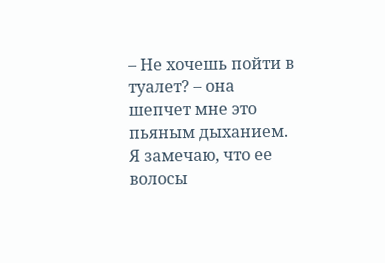– Не хочешь пойти в туалет? – она шепчет мне это пьяным дыханием. Я замечаю, что ее волосы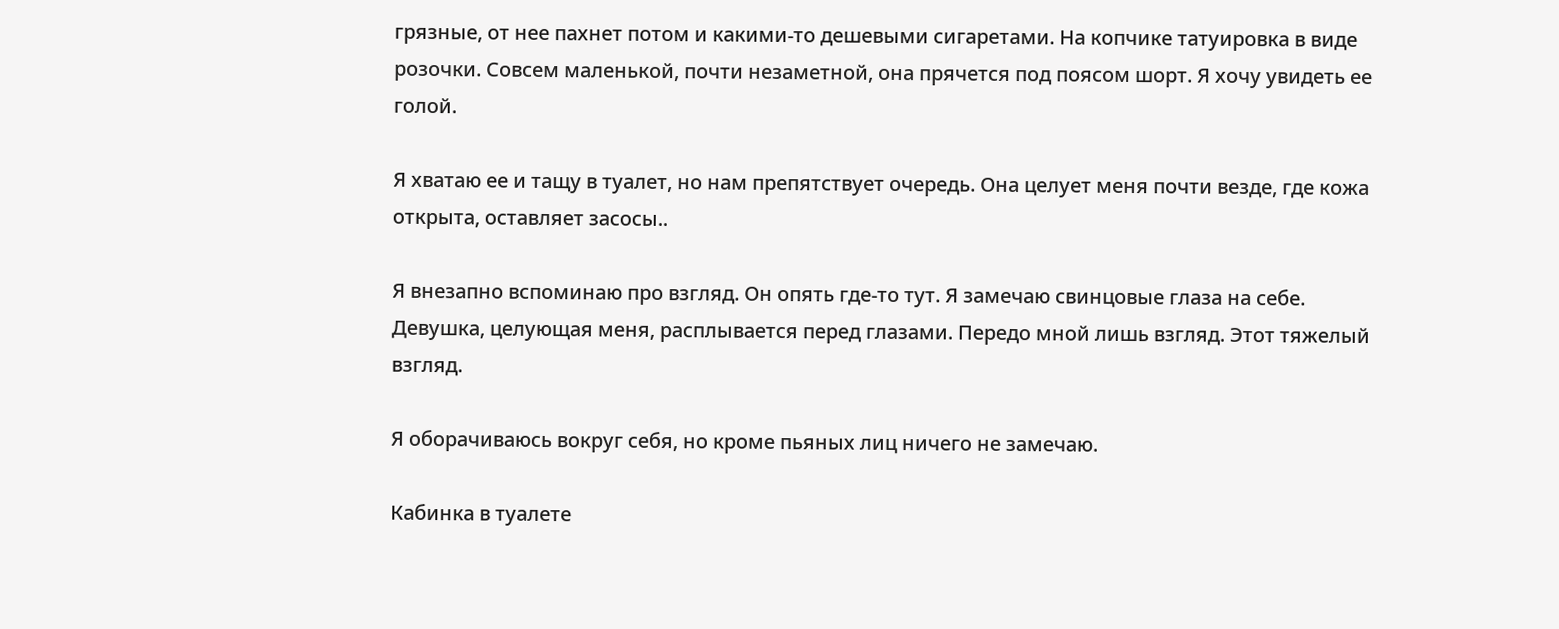грязные, от нее пахнет потом и какими-то дешевыми сигаретами. На копчике татуировка в виде розочки. Совсем маленькой, почти незаметной, она прячется под поясом шорт. Я хочу увидеть ее голой.

Я хватаю ее и тащу в туалет, но нам препятствует очередь. Она целует меня почти везде, где кожа открыта, оставляет засосы..

Я внезапно вспоминаю про взгляд. Он опять где-то тут. Я замечаю свинцовые глаза на себе. Девушка, целующая меня, расплывается перед глазами. Передо мной лишь взгляд. Этот тяжелый взгляд.

Я оборачиваюсь вокруг себя, но кроме пьяных лиц ничего не замечаю.

Кабинка в туалете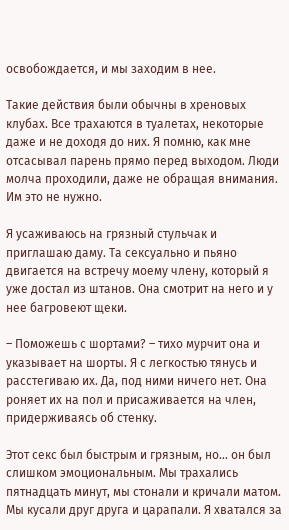освобождается, и мы заходим в нее.

Такие действия были обычны в хреновых клубах. Все трахаются в туалетах, некоторые даже и не доходя до них. Я помню, как мне отсасывал парень прямо перед выходом. Люди молча проходили, даже не обращая внимания. Им это не нужно.

Я усаживаюсь на грязный стульчак и приглашаю даму. Та сексуально и пьяно двигается на встречу моему члену, который я уже достал из штанов. Она смотрит на него и у нее багровеют щеки.

– Поможешь с шортами? – тихо мурчит она и указывает на шорты. Я с легкостью тянусь и расстегиваю их. Да, под ними ничего нет. Она роняет их на пол и присаживается на член, придерживаясь об стенку.

Этот секс был быстрым и грязным, но… он был слишком эмоциональным. Мы трахались пятнадцать минут, мы стонали и кричали матом. Мы кусали друг друга и царапали. Я хватался за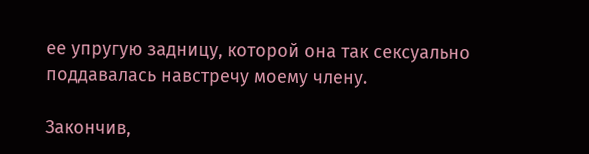ее упругую задницу, которой она так сексуально поддавалась навстречу моему члену.

Закончив,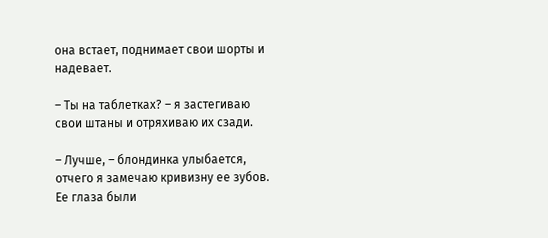она встает, поднимает свои шорты и надевает.

– Ты на таблетках? – я застегиваю свои штаны и отряхиваю их сзади.

– Лучше, – блондинка улыбается, отчего я замечаю кривизну ее зубов. Ее глаза были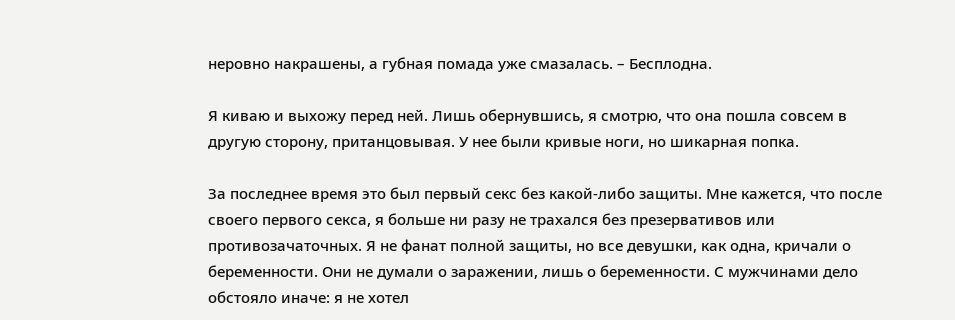неровно накрашены, а губная помада уже смазалась. – Бесплодна.

Я киваю и выхожу перед ней. Лишь обернувшись, я смотрю, что она пошла совсем в другую сторону, пританцовывая. У нее были кривые ноги, но шикарная попка.

За последнее время это был первый секс без какой-либо защиты. Мне кажется, что после своего первого секса, я больше ни разу не трахался без презервативов или противозачаточных. Я не фанат полной защиты, но все девушки, как одна, кричали о беременности. Они не думали о заражении, лишь о беременности. С мужчинами дело обстояло иначе: я не хотел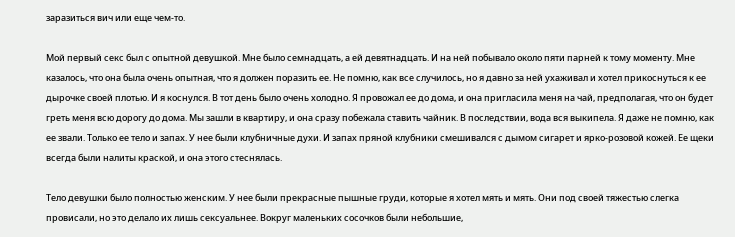заразиться вич или еще чем-то.

Мой первый секс был с опытной девушкой. Мне было семнадцать, а ей девятнадцать. И на ней побывало около пяти парней к тому моменту. Мне казалось, что она была очень опытная, что я должен поразить ее. Не помню, как все случилось, но я давно за ней ухаживал и хотел прикоснуться к ее дырочке своей плотью. И я коснулся. В тот день было очень холодно. Я провожал ее до дома, и она пригласила меня на чай, предполагая, что он будет греть меня всю дорогу до дома. Мы зашли в квартиру, и она сразу побежала ставить чайник. В последствии, вода вся выкипела. Я даже не помню, как ее звали. Только ее тело и запах. У нее были клубничные духи. И запах пряной клубники смешивался с дымом сигарет и ярко-розовой кожей. Ее щеки всегда были налиты краской, и она этого стеснялась.

Тело девушки было полностью женским. У нее были прекрасные пышные груди, которые я хотел мять и мять. Они под своей тяжестью слегка провисали, но это делало их лишь сексуальнее. Вокруг маленьких сосочков были небольшие,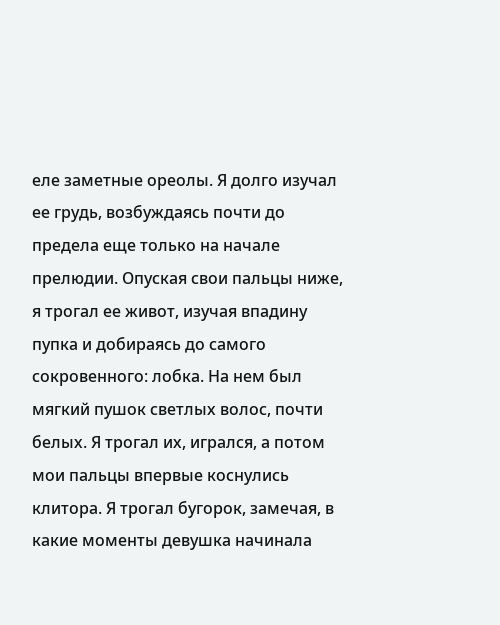еле заметные ореолы. Я долго изучал ее грудь, возбуждаясь почти до предела еще только на начале прелюдии. Опуская свои пальцы ниже, я трогал ее живот, изучая впадину пупка и добираясь до самого сокровенного: лобка. На нем был мягкий пушок светлых волос, почти белых. Я трогал их, игрался, а потом мои пальцы впервые коснулись клитора. Я трогал бугорок, замечая, в какие моменты девушка начинала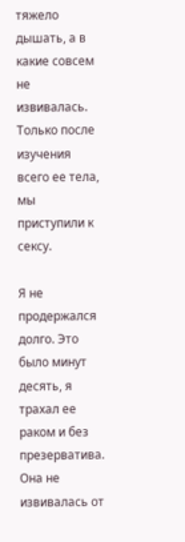тяжело дышать, а в какие совсем не извивалась. Только после изучения всего ее тела, мы приступили к сексу.

Я не продержался долго. Это было минут десять, я трахал ее раком и без презерватива. Она не извивалась от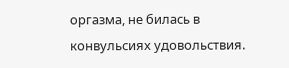оргазма, не билась в конвульсиях удовольствия.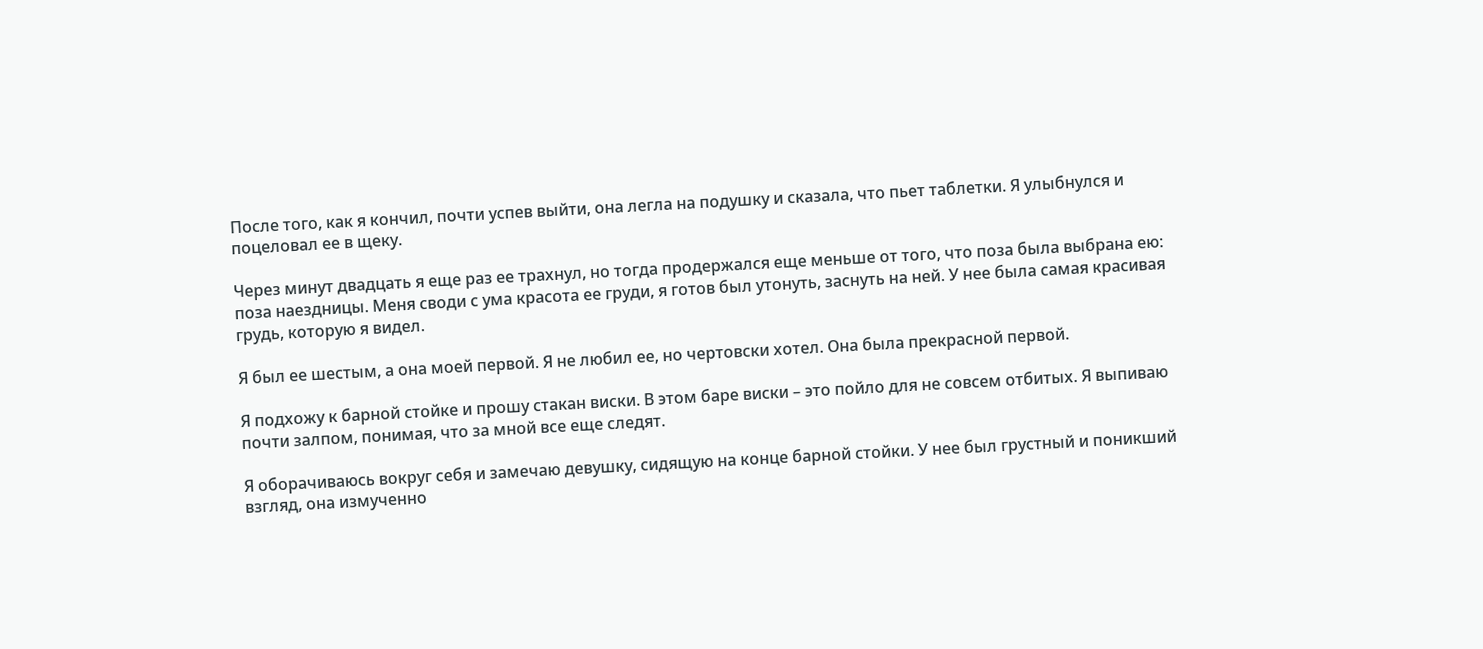После того, как я кончил, почти успев выйти, она легла на подушку и сказала, что пьет таблетки. Я улыбнулся и поцеловал ее в щеку.

Через минут двадцать я еще раз ее трахнул, но тогда продержался еще меньше от того, что поза была выбрана ею: поза наездницы. Меня своди с ума красота ее груди, я готов был утонуть, заснуть на ней. У нее была самая красивая грудь, которую я видел.

Я был ее шестым, а она моей первой. Я не любил ее, но чертовски хотел. Она была прекрасной первой.

Я подхожу к барной стойке и прошу стакан виски. В этом баре виски – это пойло для не совсем отбитых. Я выпиваю почти залпом, понимая, что за мной все еще следят.

Я оборачиваюсь вокруг себя и замечаю девушку, сидящую на конце барной стойки. У нее был грустный и поникший взгляд, она измученно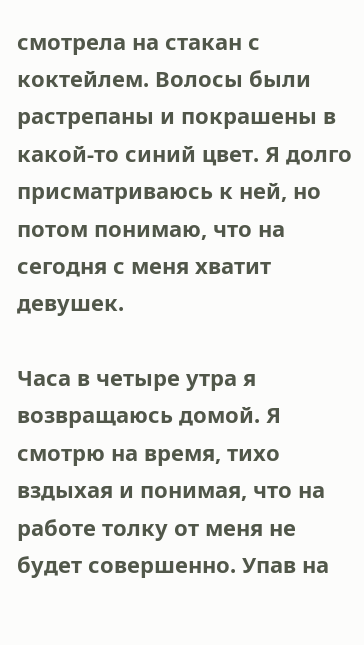смотрела на стакан с коктейлем. Волосы были растрепаны и покрашены в какой-то синий цвет. Я долго присматриваюсь к ней, но потом понимаю, что на сегодня с меня хватит девушек.

Часа в четыре утра я возвращаюсь домой. Я смотрю на время, тихо вздыхая и понимая, что на работе толку от меня не будет совершенно. Упав на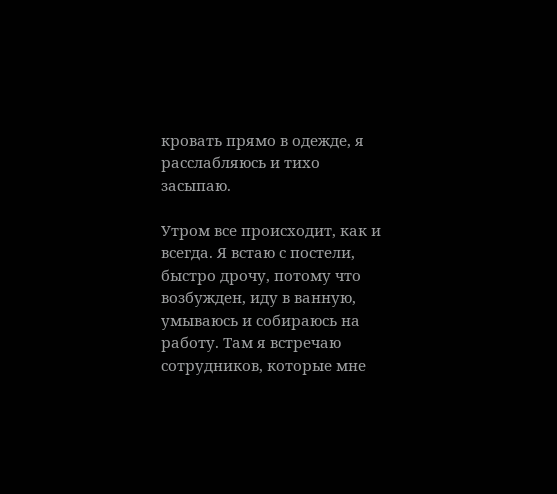кровать прямо в одежде, я расслабляюсь и тихо засыпаю.

Утром все происходит, как и всегда. Я встаю с постели, быстро дрочу, потому что возбужден, иду в ванную, умываюсь и собираюсь на работу. Там я встречаю сотрудников, которые мне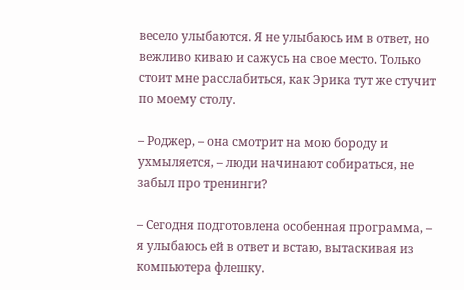весело улыбаются. Я не улыбаюсь им в ответ, но вежливо киваю и сажусь на свое место. Только стоит мне расслабиться, как Эрика тут же стучит по моему столу.

– Роджер, – она смотрит на мою бороду и ухмыляется, – люди начинают собираться, не забыл про тренинги?

– Сегодня подготовлена особенная программа, – я улыбаюсь ей в ответ и встаю, вытаскивая из компьютера флешку.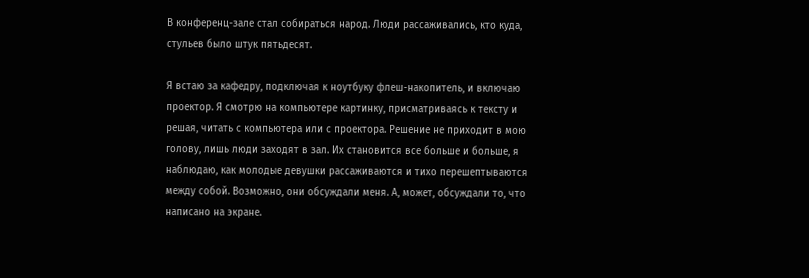В конференц-зале стал собираться народ. Люди рассаживались, кто куда, стульев было штук пятьдесят.

Я встаю за кафедру, подключая к ноутбуку флеш-накопитель, и включаю проектор. Я смотрю на компьютере картинку, присматриваясь к тексту и решая, читать с компьютера или с проектора. Решение не приходит в мою голову, лишь люди заходят в зал. Их становится все больше и больше, я наблюдаю, как молодые девушки рассаживаются и тихо перешептываются между собой. Возможно, они обсуждали меня. А, может, обсуждали то, что написано на экране.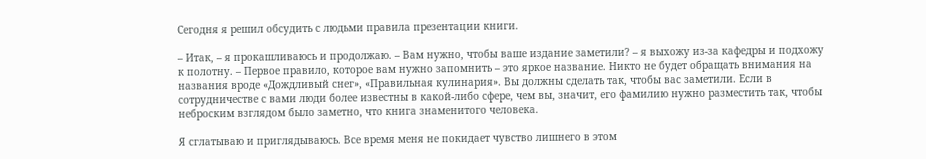Сегодня я решил обсудить с людьми правила презентации книги.

– Итак, – я прокашливаюсь и продолжаю. – Вам нужно, чтобы ваше издание заметили? – я выхожу из-за кафедры и подхожу к полотну. – Первое правило, которое вам нужно запомнить – это яркое название. Никто не будет обращать внимания на названия вроде «Дождливый снег», «Правильная кулинария». Вы должны сделать так, чтобы вас заметили. Если в сотрудничестве с вами люди более известны в какой-либо сфере, чем вы, значит, его фамилию нужно разместить так, чтобы неброским взглядом было заметно, что книга знаменитого человека.

Я сглатываю и приглядываюсь. Все время меня не покидает чувство лишнего в этом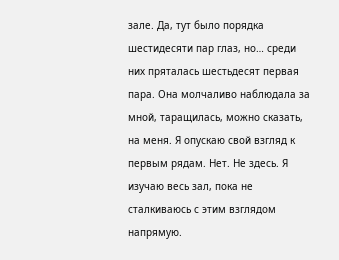зале. Да, тут было порядка шестидесяти пар глаз, но… среди них пряталась шестьдесят первая пара. Она молчаливо наблюдала за мной, таращилась, можно сказать, на меня. Я опускаю свой взгляд к первым рядам. Нет. Не здесь. Я изучаю весь зал, пока не сталкиваюсь с этим взглядом напрямую.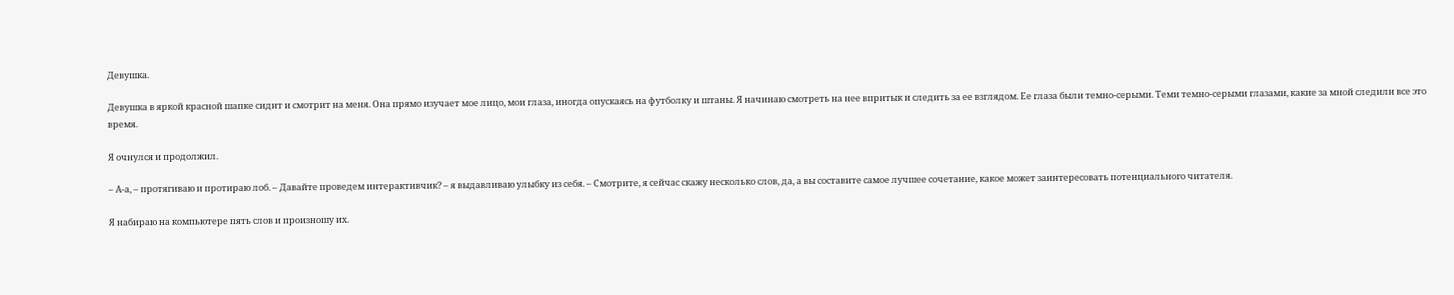Девушка.

Девушка в яркой красной шапке сидит и смотрит на меня. Она прямо изучает мое лицо, мои глаза, иногда опускаясь на футболку и штаны. Я начинаю смотреть на нее впритык и следить за ее взглядом. Ее глаза были темно-серыми. Теми темно-серыми глазами, какие за мной следили все это время.

Я очнулся и продолжил.

– А-а, – протягиваю и протираю лоб. – Давайте проведем интерактивчик? – я выдавливаю улыбку из себя. – Смотрите, я сейчас скажу несколько слов, да, а вы составите самое лучшее сочетание, какое может заинтересовать потенциального читателя.

Я набираю на компьютере пять слов и произношу их.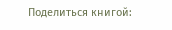Поделиться книгой: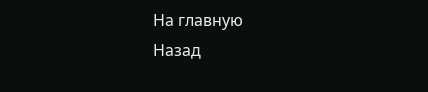На главную
Назад